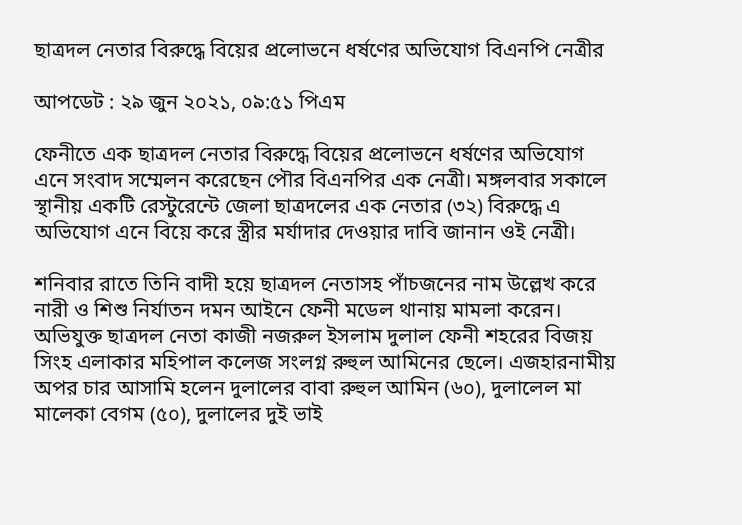ছাত্রদল নেতার বিরুদ্ধে বিয়ের প্রলোভনে ধর্ষণের অভিযোগ বিএনপি নেত্রীর

আপডেট : ২৯ জুন ২০২১, ০৯:৫১ পিএম

ফেনীতে এক ছাত্রদল নেতার বিরুদ্ধে বিয়ের প্রলোভনে ধর্ষণের অভিযোগ এনে সংবাদ সম্মেলন করেছেন পৌর বিএনপির এক নেত্রী। মঙ্গলবার সকালে স্থানীয় একটি রেস্টুরেন্টে জেলা ছাত্রদলের এক নেতার (৩২) বিরুদ্ধে এ অভিযোগ এনে বিয়ে করে স্ত্রীর মর্যাদার দেওয়ার দাবি জানান ওই নেত্রী।

শনিবার রাতে তিনি বাদী হয়ে ছাত্রদল নেতাসহ পাঁচজনের নাম উল্লেখ করে নারী ও শিশু নির্যাতন দমন আইনে ফেনী মডেল থানায় মামলা করেন। অভিযুক্ত ছাত্রদল নেতা কাজী নজরুল ইসলাম দুলাল ফেনী শহরের বিজয় সিংহ এলাকার মহিপাল কলেজ সংলগ্ন রুহুল আমিনের ছেলে। এজহারনামীয় অপর চার আসামি হলেন দুলালের বাবা রুহুল আমিন (৬০), দুলালেল মা মালেকা বেগম (৫০), দুলালের দুই ভাই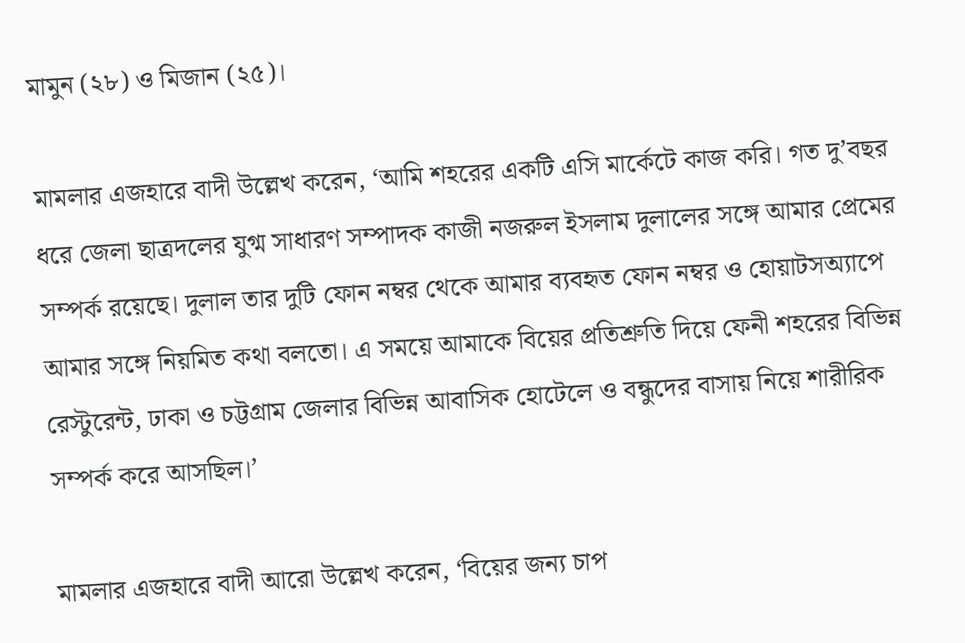মামুন (২৮) ও মিজান (২৫)।

মামলার এজহারে বাদী উল্লেখ করেন, ‘আমি শহরের একটি এসি মার্কেটে কাজ করি। গত দু’বছর ধরে জেলা ছাত্রদলের যুগ্ম সাধারণ সম্পাদক কাজী নজরুল ইসলাম দুলালের সঙ্গে আমার প্রেমের সম্পর্ক রয়েছে। দুলাল তার দুটি ফোন নম্বর থেকে আমার ব্যবহৃত ফোন নম্বর ও হোয়াটসঅ্যাপে আমার সঙ্গে নিয়মিত কথা বলতো। এ সময়ে আমাকে বিয়ের প্রতিশ্রুতি দিয়ে ফেনী শহরের বিভিন্ন রেস্টুরেন্ট, ঢাকা ও চট্টগ্রাম জেলার বিভিন্ন আবাসিক হোটেলে ও বন্ধুদের বাসায় নিয়ে শারীরিক সম্পর্ক করে আসছিল।’

মামলার এজহারে বাদী আরো উল্লেখ করেন, ‘বিয়ের জন্য চাপ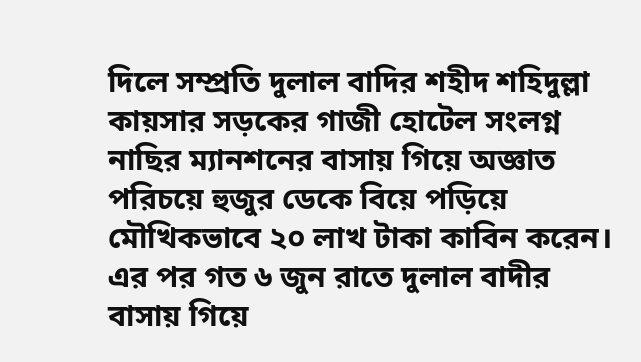দিলে সম্প্রতি দুলাল বাদির শহীদ শহিদুল্লা কায়সার সড়কের গাজী হোটেল সংলগ্ন নাছির ম্যানশনের বাসায় গিয়ে অজ্ঞাত পরিচয়ে হুজুর ডেকে বিয়ে পড়িয়ে মৌখিকভাবে ২০ লাখ টাকা কাবিন করেন। এর পর গত ৬ জুন রাতে দুলাল বাদীর বাসায় গিয়ে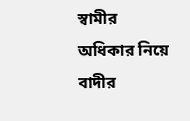স্বামীর অধিকার নিয়ে বাদীর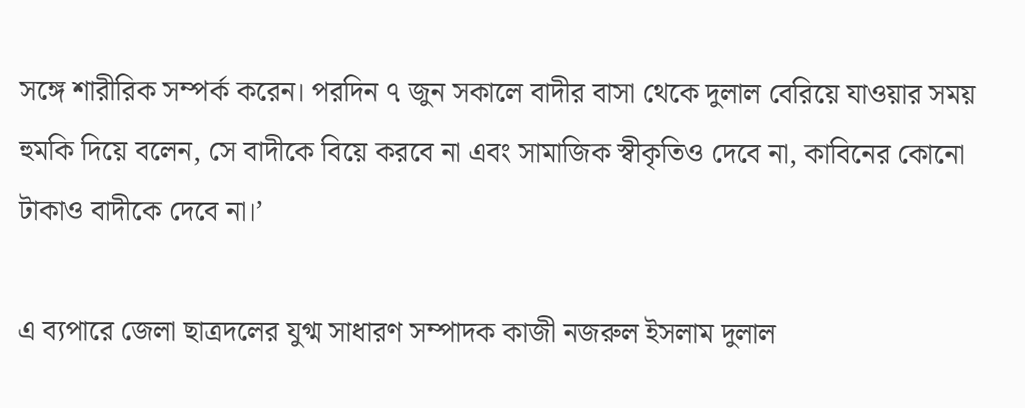সঙ্গে শারীরিক সম্পর্ক করেন। পরদিন ৭ জুন সকালে বাদীর বাসা থেকে দুলাল বেরিয়ে যাওয়ার সময় হুমকি দিয়ে বলেন, সে বাদীকে বিয়ে করবে না এবং সামাজিক স্বীকৃতিও দেবে না, কাবিনের কোনো টাকাও বাদীকে দেবে না।’

এ ব্যপারে জেলা ছাত্রদলের যুগ্ম সাধারণ সম্পাদক কাজী নজরুল ইসলাম দুলাল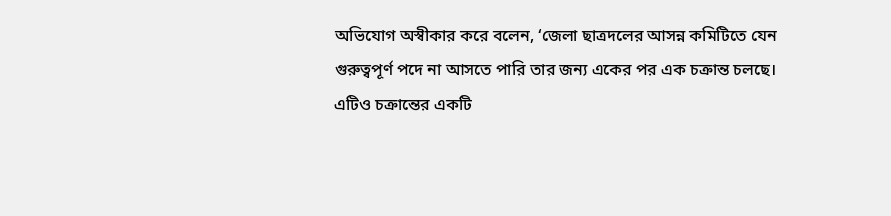অভিযোগ অস্বীকার করে বলেন, ‘জেলা ছাত্রদলের আসন্ন কমিটিতে যেন গুরুত্বপূর্ণ পদে না আসতে পারি তার জন্য একের পর এক চক্রান্ত চলছে। এটিও চক্রান্তের একটি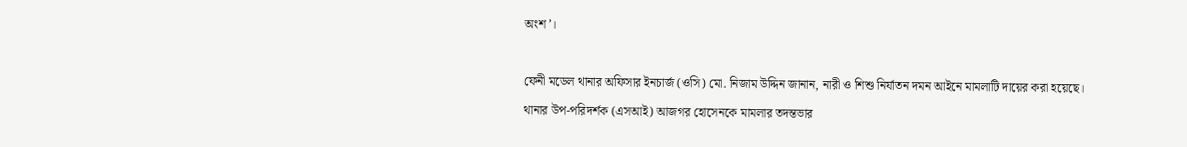অংশ’।

ফেনী মডেল থানার অফিসার ইনচার্জ (ওসি) মো. নিজাম উদ্দিন জানান, নারী ও শিশু নির্যাতন দমন আইনে মামলাটি দায়ের করা হয়েছে। থানার উপ-পরিদর্শক (এসআই) আজগর হোসেনকে মামলার তদন্তভার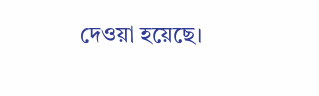দেওয়া হয়েছে।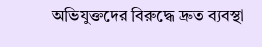অভিযুক্তদের বিরুদ্ধে দ্রুত ব্যবস্থা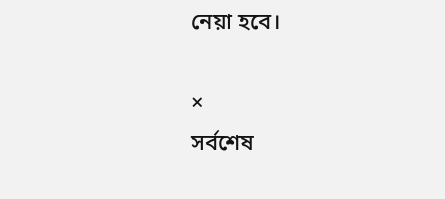নেয়া হবে।

×
সর্বশেষ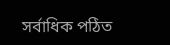সর্বাধিক পঠিত